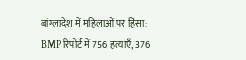बांग्लादेश में महिलाओं पर हिंसा: BMP रिपोर्ट में 756 हत्याएँ, 376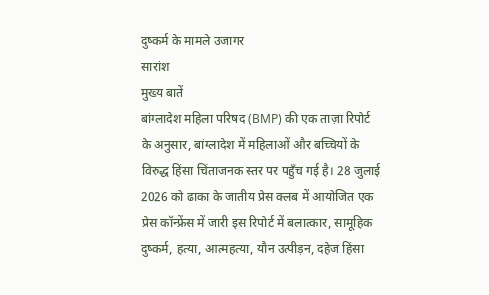दुष्कर्म के मामले उजागर
सारांश
मुख्य बातें
बांग्लादेश महिला परिषद (BMP) की एक ताज़ा रिपोर्ट के अनुसार, बांग्लादेश में महिलाओं और बच्चियों के विरुद्ध हिंसा चिंताजनक स्तर पर पहुँच गई है। 28 जुलाई 2026 को ढाका के जातीय प्रेस क्लब में आयोजित एक प्रेस कॉन्फ्रेंस में जारी इस रिपोर्ट में बलात्कार, सामूहिक दुष्कर्म, हत्या, आत्महत्या, यौन उत्पीड़न, दहेज हिंसा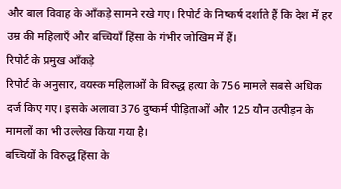और बाल विवाह के आँकड़े सामने रखे गए। रिपोर्ट के निष्कर्ष दर्शाते हैं कि देश में हर उम्र की महिलाएँ और बच्चियाँ हिंसा के गंभीर जोखिम में हैं।
रिपोर्ट के प्रमुख आँकड़े
रिपोर्ट के अनुसार, वयस्क महिलाओं के विरुद्ध हत्या के 756 मामले सबसे अधिक दर्ज किए गए। इसके अलावा 376 दुष्कर्म पीड़िताओं और 125 यौन उत्पीड़न के मामलों का भी उल्लेख किया गया है।
बच्चियों के विरुद्ध हिंसा के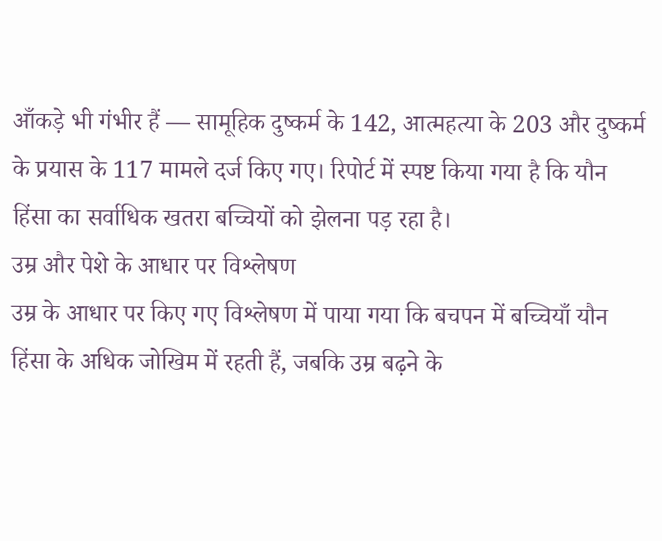आँकड़े भी गंभीर हैं — सामूहिक दुष्कर्म के 142, आत्महत्या के 203 और दुष्कर्म के प्रयास के 117 मामले दर्ज किए गए। रिपोर्ट में स्पष्ट किया गया है कि यौन हिंसा का सर्वाधिक खतरा बच्चियों को झेलना पड़ रहा है।
उम्र और पेशे के आधार पर विश्लेषण
उम्र के आधार पर किए गए विश्लेषण में पाया गया कि बचपन में बच्चियाँ यौन हिंसा के अधिक जोखिम में रहती हैं, जबकि उम्र बढ़ने के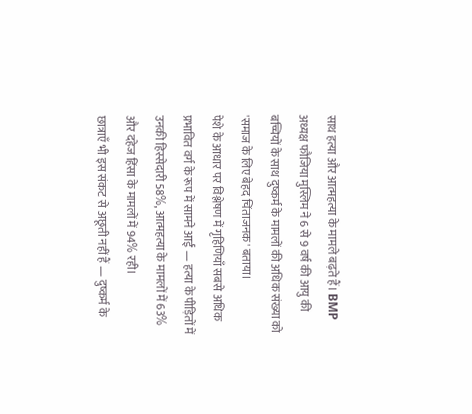साथ हत्या और आत्महत्या के मामले बढ़ते हैं। BMP अध्यक्ष फौजिया मुस्लिम ने 6 से 9 वर्ष की आयु की बच्चियों के साथ दुष्कर्म के मामलों की अधिक संख्या को 'समाज के लिए बेहद चिंताजनक' बताया।
पेशे के आधार पर विश्लेषण में गृहिणियाँ सबसे अधिक प्रभावित वर्ग के रूप में सामने आईं — हत्या के पीड़ितों में उनकी हिस्सेदारी 58%, आत्महत्या के मामलों में 63% और दहेज हिंसा के मामलों में 94% रही।
छात्राएँ भी इस संकट से अछूती नहीं हैं — दुष्कर्म के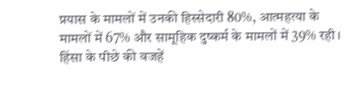प्रयास के मामलों में उनकी हिस्सेदारी 80%, आत्महत्या के मामलों में 67% और सामूहिक दुष्कर्म के मामलों में 39% रही।
हिंसा के पीछे की वजहें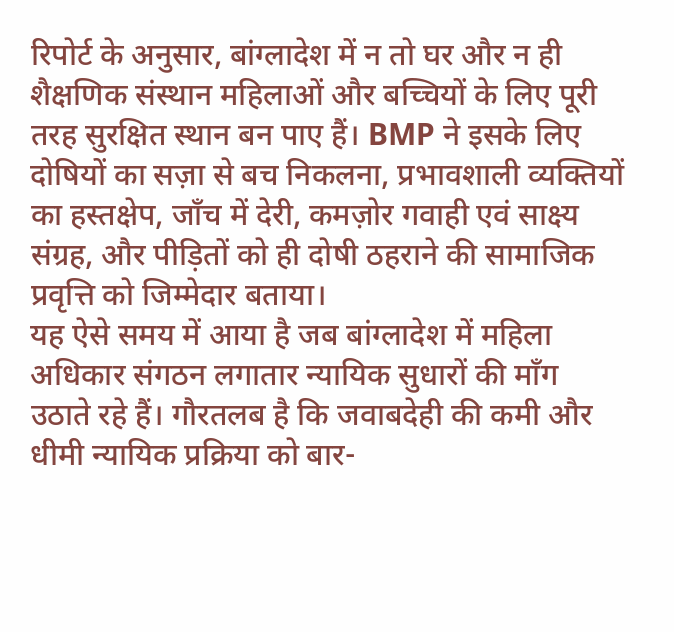रिपोर्ट के अनुसार, बांग्लादेश में न तो घर और न ही शैक्षणिक संस्थान महिलाओं और बच्चियों के लिए पूरी तरह सुरक्षित स्थान बन पाए हैं। BMP ने इसके लिए दोषियों का सज़ा से बच निकलना, प्रभावशाली व्यक्तियों का हस्तक्षेप, जाँच में देरी, कमज़ोर गवाही एवं साक्ष्य संग्रह, और पीड़ितों को ही दोषी ठहराने की सामाजिक प्रवृत्ति को जिम्मेदार बताया।
यह ऐसे समय में आया है जब बांग्लादेश में महिला अधिकार संगठन लगातार न्यायिक सुधारों की माँग उठाते रहे हैं। गौरतलब है कि जवाबदेही की कमी और धीमी न्यायिक प्रक्रिया को बार-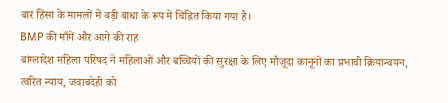बार हिंसा के मामलों में बड़ी बाधा के रूप में चिह्नित किया गया है।
BMP की माँगें और आगे की राह
बांग्लादेश महिला परिषद ने महिलाओं और बच्चियों की सुरक्षा के लिए मौजूदा कानूनों का प्रभावी क्रियान्वयन, त्वरित न्याय, जवाबदेही को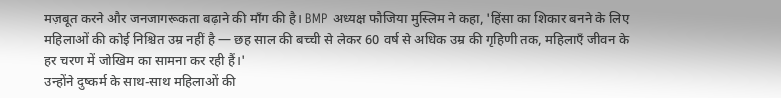मज़बूत करने और जनजागरूकता बढ़ाने की माँग की है। BMP अध्यक्ष फौजिया मुस्लिम ने कहा, 'हिंसा का शिकार बनने के लिए महिलाओं की कोई निश्चित उम्र नहीं है — छह साल की बच्ची से लेकर 60 वर्ष से अधिक उम्र की गृहिणी तक, महिलाएँ जीवन के हर चरण में जोखिम का सामना कर रही हैं।'
उन्होंने दुष्कर्म के साथ-साथ महिलाओं की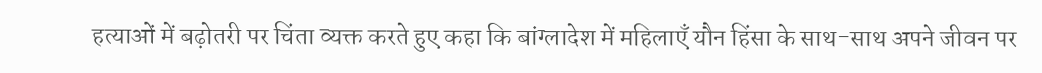हत्याओं में बढ़ोतरी पर चिंता व्यक्त करते हुए कहा कि बांग्लादेश में महिलाएँ यौन हिंसा के साथ-साथ अपने जीवन पर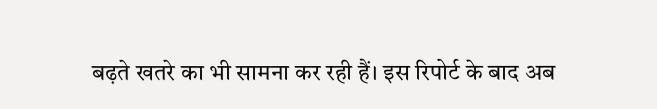बढ़ते खतरे का भी सामना कर रही हैं। इस रिपोर्ट के बाद अब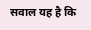सवाल यह है कि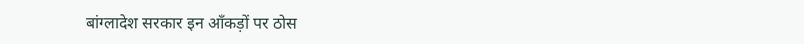बांग्लादेश सरकार इन आँकड़ों पर ठोस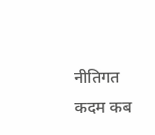नीतिगत कदम कब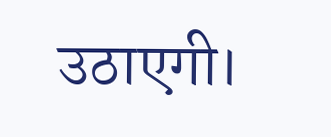उठाएगी।